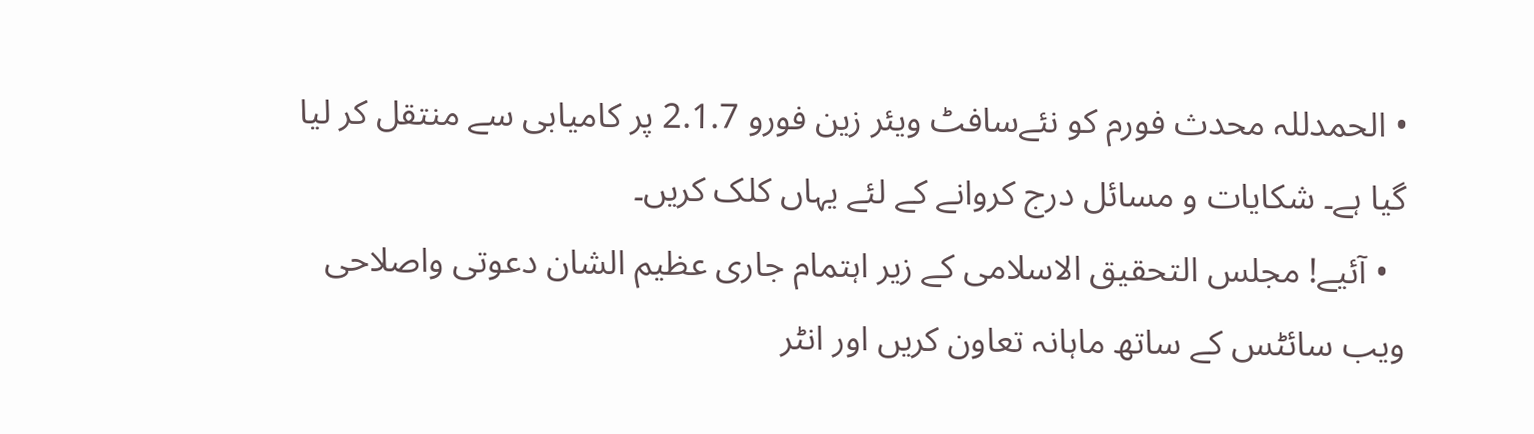• الحمدللہ محدث فورم کو نئےسافٹ ویئر زین فورو 2.1.7 پر کامیابی سے منتقل کر لیا گیا ہے۔ شکایات و مسائل درج کروانے کے لئے یہاں کلک کریں۔
  • آئیے! مجلس التحقیق الاسلامی کے زیر اہتمام جاری عظیم الشان دعوتی واصلاحی ویب سائٹس کے ساتھ ماہانہ تعاون کریں اور انٹر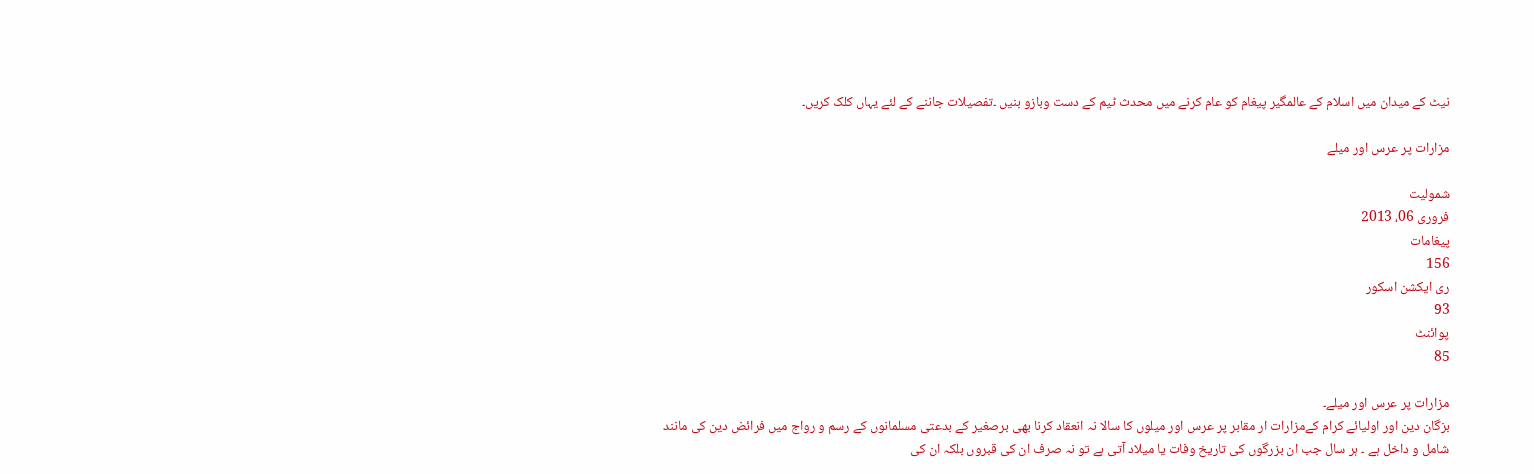نیٹ کے میدان میں اسلام کے عالمگیر پیغام کو عام کرنے میں محدث ٹیم کے دست وبازو بنیں ۔تفصیلات جاننے کے لئے یہاں کلک کریں۔

مزارات پر عرس اور میلے

شمولیت
فروری 06، 2013
پیغامات
156
ری ایکشن اسکور
93
پوائنٹ
85

مزارات پر عرس اور میلے۔
بزگان دین اور اولیائے کرام کےمزارات ار مقابر پر عرس اور میلوں کا سالا نہ انعقاد کرنا بھی برصغیر کے بدعتی مسلمانوں کے رسم و رواج میں فرائض دین کی مانند شامل و داخل ہے ۔ ہر سال جب ان بزرگوں کی تاریخ وفات یا میلاد آتی ہے تو نہ صرف ان کی قبروں بلکہ ان کی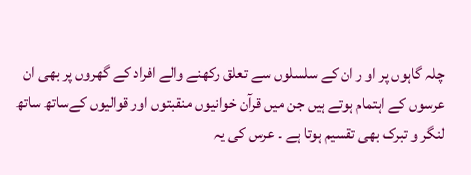چلہ گاہوں پر او ر ان کے سلسلوں سے تعلق رکھنے والے افراد کے گھروں پر بھی ان عرسوں کے اہتمام ہوتے ہیں جن میں قرآن خوانیوں منقبتوں اور قوالیوں کےساتھ ساتھ لنگر و تبرک بھی تقسیم ہوتا ہے ۔ عرس کی یہ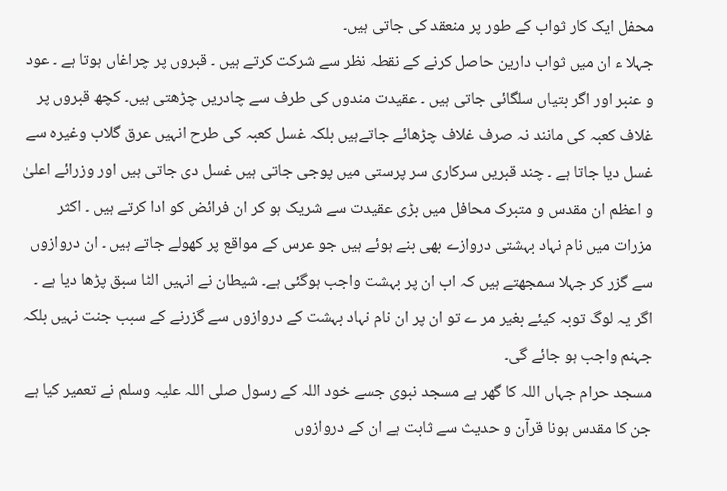محفل ایک کار ثواب کے طور پر منعقد کی جاتی ہیں۔
جہلا ء ان میں ثواب دارین حاصل کرنے کے نقطہ نظر سے شرکت کرتے ہیں ۔ قبروں پر چراغاں ہوتا ہے ۔ عود و عنبر اور اگر بتیاں سلگائی جاتی ہیں ۔ عقیدت مندوں کی طرف سے چادریں چڑھتی ہیں۔ کچھ قبروں پر غلاف کعبہ کی مانند نہ صرف غلاف چڑھائے جاتےہیں بلکہ غسل کعبہ کی طرح انہیں عرق گلاب وغیرہ سے غسل دیا جاتا ہے ۔ چند قبریں سرکاری سر پرستی میں پوجی جاتی ہیں غسل دی جاتی ہیں اور وزرائے اعلیٰ و اعظم ان مقدس و متبرک محافل میں بڑی عقیدت سے شریک ہو کر ان فرائض کو ادا کرتے ہیں ۔ اکثر مزرات میں نام نہاد بہشتی دروازے بھی بنے ہوئے ہیں جو عرس کے مواقع پر کھولے جاتے ہیں ۔ ان دروازوں سے گزر کر جہلا سمجھتے ہیں کہ اب ان پر بہشت واجب ہوگئی ہے۔ شیطان نے انہیں الٹا سبق پڑھا دیا ہے ۔ اگر یہ لوگ توبہ کیئے بغیر مر ے تو ان پر ان نام نہاد بہشت کے دروازوں سے گزرنے کے سبب جنت نہیں بلکہ جہنم واجب ہو جائے گی۔
مسجد حرام جہاں اللہ کا گھر ہے مسجد نبوی جسے خود اللہ کے رسول صلی اللہ علیہ وسلم نے تعمیر کیا ہے جن کا مقدس ہونا قرآن و حدیث سے ثابت ہے ان کے دروازوں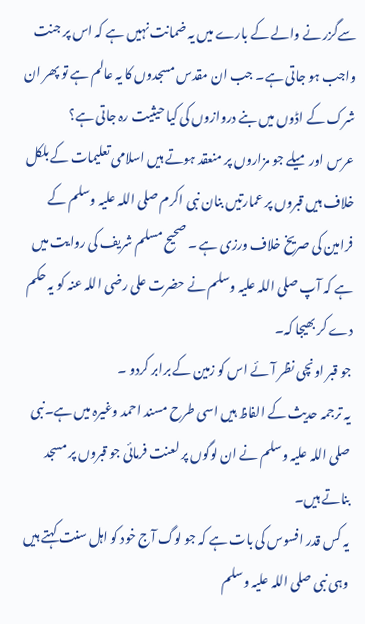سےگزر نے والے کے بارے میں یہ ضمانت نہیں ہے کہ اس پر جنت واجب ہو جاتی ہے۔ جب ان مقدس مسجدوں کا یہ عالم ہے تو پھر ان شرک کے اڈوں میں بنے دروازوں کی کیا حیثیت رہ جاتی ہے؟
عرس اور میلے جو مزاروں پر منعقد ہوتے ہیں اسلامی تعلیمات کے بلکل خلاف ہیں قبروں پر عمارتیں بنان نبی اکرم صلی اللہ علیہ وسلم کے فرامین کی صریخ خلاف ورزی ہے ۔ صحیح مسلم شریف کی روایت میں ہے کہ آپ صلی اللہ علیہ وسلم نے حضرت علی رضی اللہ عنہ کو یہ حکم دے کر بھیجا کہ۔
جو قبر اونچی نظر آئے اس کو زمین کے برابر کردو ۔
یہ ترجمہ حدیث کے الفاظ ہیں اسی طرح مسند احمد وغیرہ میں ہے۔نبی صلی اللہ علیہ وسلم نے ان لوگوں پر لعنت فرمائی جو قبروں پر مسجد بناتے ہیں۔
یہ کس قدر افسوس کی بات ہے کہ جو لوگ آج خود کو اہل سنت کہتے ہیں وہی نبی صلی اللہ علیہ وسلم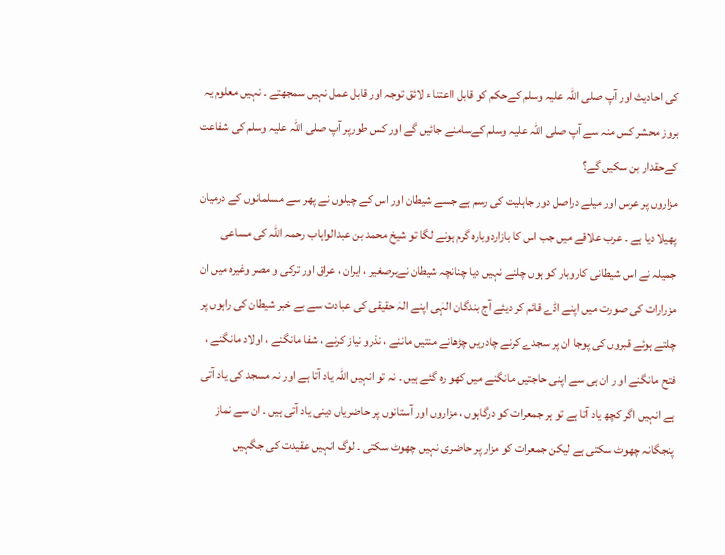کی احادیث اور آپ صلی اللہ علیہ وسلم کےحکم کو قابل ااعتنا ء لائق توجہ اور قابل عمل نہیں سمجھتے ۔ نہیں معلوم یہ بروز محشر کس منہ سے آپ صلی اللہ علیہ وسلم کےسامنے جائیں گے اور کس طورپر آپ صلی اللہ علیہ وسلم کی شفاعت کےحقدار بن سکیں گے؟
مزاروں پر عرس اور میلے دراصل دور جاہلیت کی رسم ہے جسے شیطان اور اس کے چیلوں نے پھر سے مسلمانوں کے درمیان پھیلا دیا ہے ۔ عرب علاقے میں جب اس کا بازاردوبارہ گرم ہونے لگا تو شیخ محمد بن عبدالواہاب رحمہ اللہ کی مساعی جمیلہ نے اس شیطانی کاروبار کو ہوں چلنے نہیں دیا چنانچہ شیطان نےبرصغیر ، ایران ، عراق اور ترکی و مصر وغیرہ میں ان مزرارات کی صورت میں اپنے اڈے قائم کر دیئے آج بندگان الہٰی اپنے الہٰ حقیقی کی عبادت سے بے خبر شیطان کی راہوں پر چلتے ہوئے قبروں کی پوجا ان پر سجدے کرنے چادریں چڑھانے منتیں ماننے ، نذرو نیاز کرنے ، شفا مانگنے ، اولاد مانگنے ، فتح مانگنے او ر ان ہی سے اپنی حاجتیں مانگنے میں کھو رہ گئے ہیں ۔ نہ تو انہیں اللہ یاد آتا ہے اور نہ مسجد کی یاد آتی ہے انہیں اگر کچھ یاد آتا ہے تو ہر جمعرات کو درگاہوں ، مزاروں اور آستانوں پر حاضریاں دینی یاد آتی ہیں ۔ ان سے نماز پنجگانہ چھوٹ سکتی ہے لیکن جمعرات کو مزار پر حاضری نہیں چھوٹ سکتی ۔ لوگ انہیں عقیدت کی جگہیں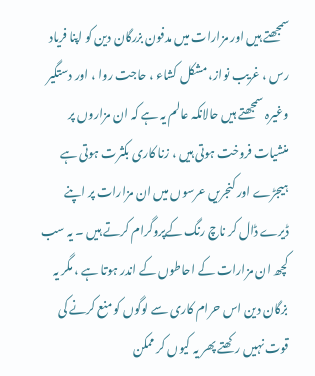سمجھتے ہیں اور مزارات میں مدفون بزرگان دین کو اپنا فریاد رس ، غریب نواز، مشکل کشاء ، حاجت روا ، اور دستگیر وغیرہ سمجھتے ہیں حالانکہ عالم یہ ہے کہ ان مزاروں پر منشیات فروخت ہوتی ہیں ، زنا کاری بکثرت ہوتی ہے ہیجڑے اور کنجریں عرسوں میں ان مزارات پر اپنے ڈیرے ڈال کر ناچ رنگ کےپروگرام کرتے ہیں ۔ یہ سب کچھ ان مزارات کے احاطوں کے اندر ہوتا ہے ، مگر یہ بزگان دین اس حرام کاری سے لوگوں کو منع کرنے کی قوت نہیں رکھتے پھر یہ کیوں کر ممکن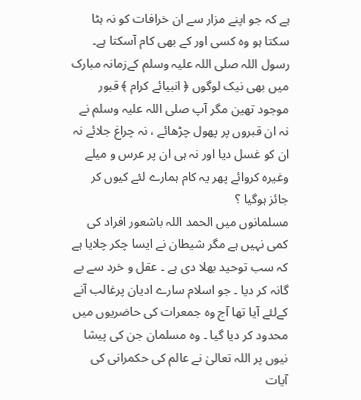ہے کہ جو اپنے مزار سے ان خرافات کو نہ ہٹا سکتا ہو وہ کسی اور کے بھی کام آسکتا ہے۔
رسول اللہ صلی اللہ علیہ وسلم کےزمانہ مبارک میں بھی نیک لوگوں ﴿ انبیائے کرام ﴾ قبور موجود تھین مگر آپ صلی اللہ علیہ وسلم نے نہ ان قبروں پر پھول چڑھائے ، نہ چراغ جلائے نہ ان کو غسل دیا اور نہ ہی ان پر عرس و میلے وغیرہ کروائے پھر یہ کام ہمارے لئے کیوں کر جائز ہوگیا ؟
مسلمانوں میں الحمد اللہ باشعور افراد کی کمی نہیں ہے مگر شیطان نے ایسا چکر چلایا ہے کہ سب توحید بھلا دی ہے ۔ عقل و خرد سے بے گانہ کر دیا ۔ جو اسلام سارے ادیان پرغالب آنے کےلئے آیا تھا آج وہ جمعرات کی حاضریوں میں محدود کر دیا گیا ۔ وہ مسلمان جن کی پیشا نیوں پر اللہ تعالیٰ نے عالم کی حکمرانی کی آیات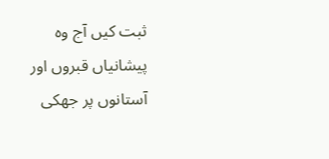ثبت کیں آج وہ پیشانیاں قبروں اور آستانوں پر جھکی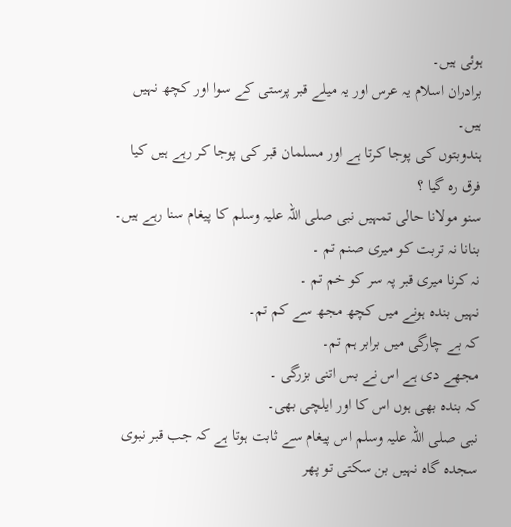ہوئی ہیں۔
برادران اسلام یہ عرس اور یہ میلے قبر پرستی کے سوا اور کچھ نہیں ہیں۔
ہندوبتوں کی پوجا کرتا ہے اور مسلمان قبر کی پوجا کر رہے ہیں کیا فرق رہ گیا ؟
سنو مولانا حالی تمہیں نبی صلی اللہ علیہ وسلم کا پیغام سنا رہے ہیں۔
بنانا نہ تربت کو میری صنم تم ۔
نہ کرنا میری قبر پہ سر کو خم تم ۔
نہیں بندہ ہونے میں کچھ مجھ سے کم تم۔
کہ بے چارگی میں برابر ہم تم۔
مجھے دی ہے اس نے بس اتنی بزرگی ۔
کہ بندہ بھی ہوں اس کا اور ایلچی بھی۔
نبی صلی اللہ علیہ وسلم اس پیغام سے ثابت ہوتا ہے کہ جب قبر نبوی سجدہ گاہ نہیں بن سکتی تو پھر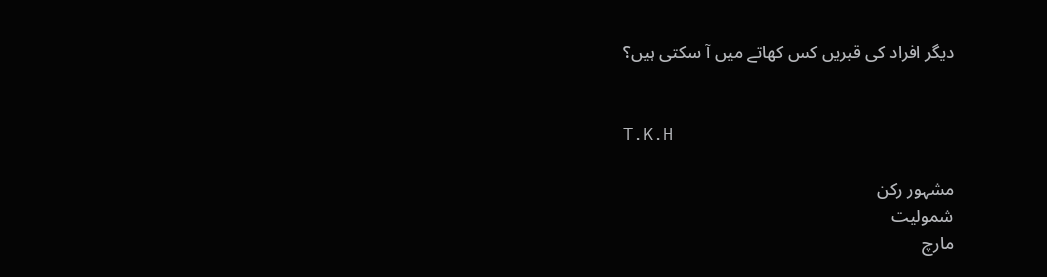دیگر افراد کی قبریں کس کھاتے میں آ سکتی ہیں؟


T.K.H

مشہور رکن
شمولیت
مارچ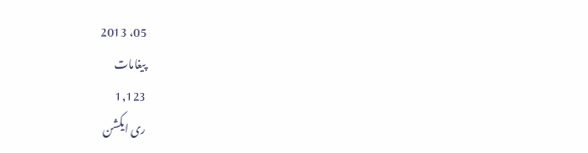05، 2013
پیغامات
1,123
ری ایکشن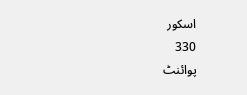اسکور
330
پوائنٹ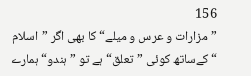156
”مزارات و عرس و میلے“کا بھی اگر ”اسلام “ کےساتھ کوئی ”تعلق“ہے تو ”ہندو“ہمارے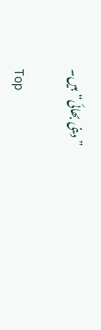”دینی بھائی“ہیں۔

Top